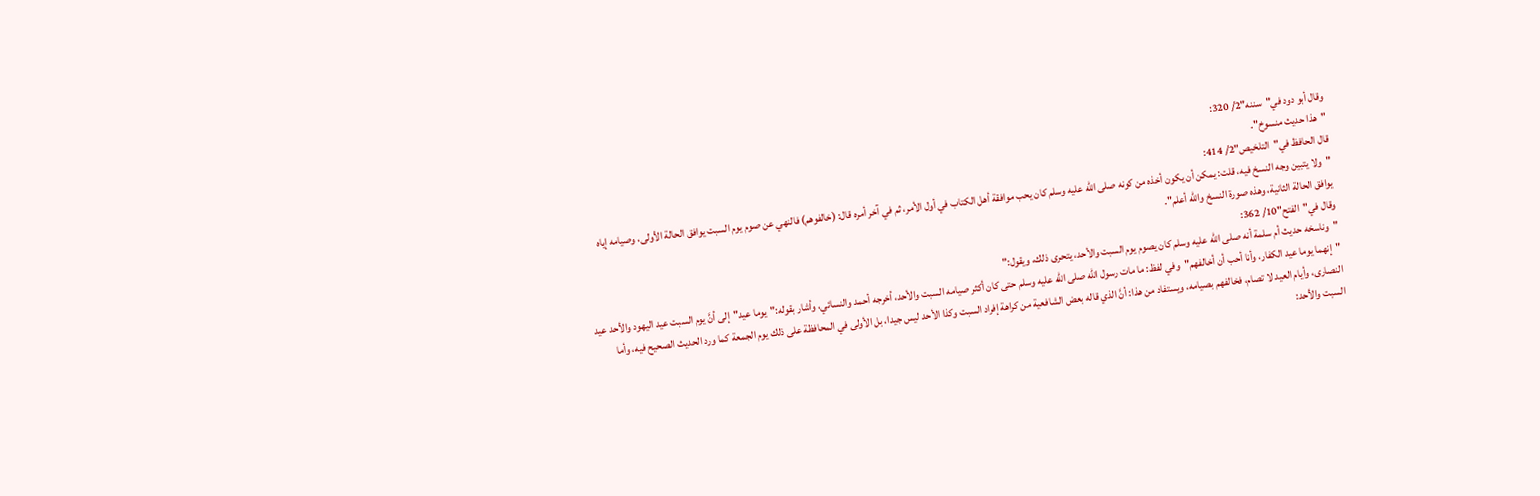وقال أبو دود في"سننه"2/ 320:
"هذا حديث منسوخ".
قال الحافظ في"التلخيص"2/ 414:
"ولا يتبين وجه النسخ فيه، قلت: يمكن أن يكون أخذه من كونه صلى الله عليه وسلم كان يحب موافقة أهل الكتاب في أول الأمر، ثم في آخر أمره قال: (خالفوهم) فالنهي عن صوم يوم السبت يوافق الحالة الأولى، وصيامه إياه يوافق الحالة الثانية، وهذه صورة النسخ والله أعلم".
وقال في"الفتح"10/ 362:
"وناسخه حديث أم سلمة أنه صلى الله عليه وسلم كان يصوم يوم السبت والأحد، يتحرى ذلك، ويقول:"
"إنهما يوما عيد الكفار، وأنا أحب أن أخالفهم"وفي لفظ: ما مات رسول الله صلى الله عليه وسلم حتى كان أكثر صيامه السبت والأحد، أخرجه أحمد والنسائي، وأشار بقوله:"يوما عيد"إلى أنَّ يوم السبت عيد اليهود والأحد عيد النصارى، وأيام العيد لا تصام، فخالفهم بصيامه، ويستفاد من هذا: أنَّ الذي قاله بعض الشافعية من كراهة إفراد السبت وكذا الأحد ليس جيدا، بل الأولى في المحافظة على ذلك يوم الجمعة كما ورد الحديث الصحيح فيه، وأما السبت والأحد: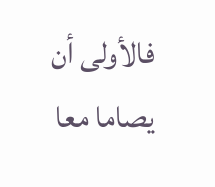فالأولى أن يصاما معا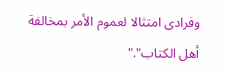وفرادى امتثالا لعموم الأمر بمخالفة أهل الكتاب"."